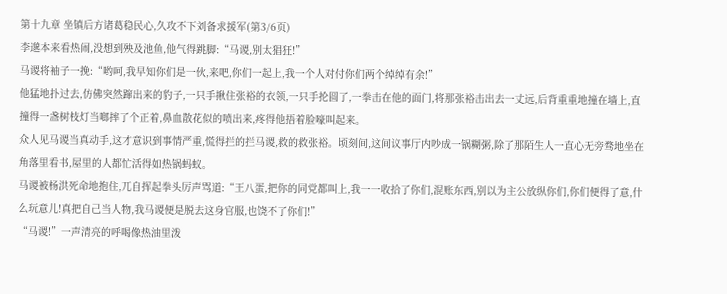第十九章 坐镇后方诸葛稳民心,久攻不下刘备求援军(第3/6页)
李邈本来看热闹,没想到殃及池鱼,他气得跳脚:“马谡,别太猖狂!”
马谡将袖子一挽:“哟呵,我早知你们是一伙,来吧,你们一起上,我一个人对付你们两个绰绰有余!”
他猛地扑过去,仿佛突然蹿出来的豹子,一只手揪住张裕的衣领,一只手抡圆了,一拳击在他的面门,将那张裕击出去一丈远,后背重重地撞在墙上,直撞得一盏树枝灯当啷摔了个正着,鼻血散花似的喷出来,疼得他捂着脸嚎叫起来。
众人见马谡当真动手,这才意识到事情严重,慌得拦的拦马谡,救的救张裕。顷刻间,这间议事厅内吵成一锅糊粥,除了那陌生人一直心无旁骛地坐在角落里看书,屋里的人都忙活得如热锅蚂蚁。
马谡被杨洪死命地抱住,兀自挥起拳头厉声骂道:“王八蛋,把你的同党都叫上,我一一收拾了你们,混账东西,别以为主公放纵你们,你们便得了意,什么玩意儿!真把自己当人物,我马谡便是脱去这身官服,也饶不了你们!”
“马谡!”一声清亮的呼喝像热油里泼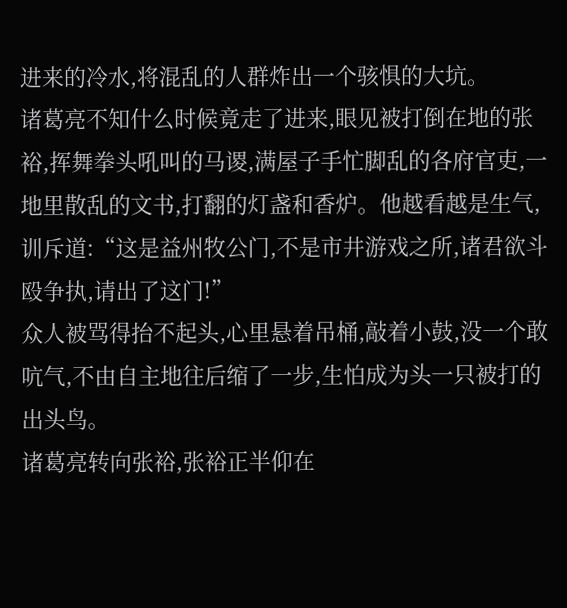进来的冷水,将混乱的人群炸出一个骇惧的大坑。
诸葛亮不知什么时候竟走了进来,眼见被打倒在地的张裕,挥舞拳头吼叫的马谡,满屋子手忙脚乱的各府官吏,一地里散乱的文书,打翻的灯盏和香炉。他越看越是生气,训斥道:“这是益州牧公门,不是市井游戏之所,诸君欲斗殴争执,请出了这门!”
众人被骂得抬不起头,心里悬着吊桶,敲着小鼓,没一个敢吭气,不由自主地往后缩了一步,生怕成为头一只被打的出头鸟。
诸葛亮转向张裕,张裕正半仰在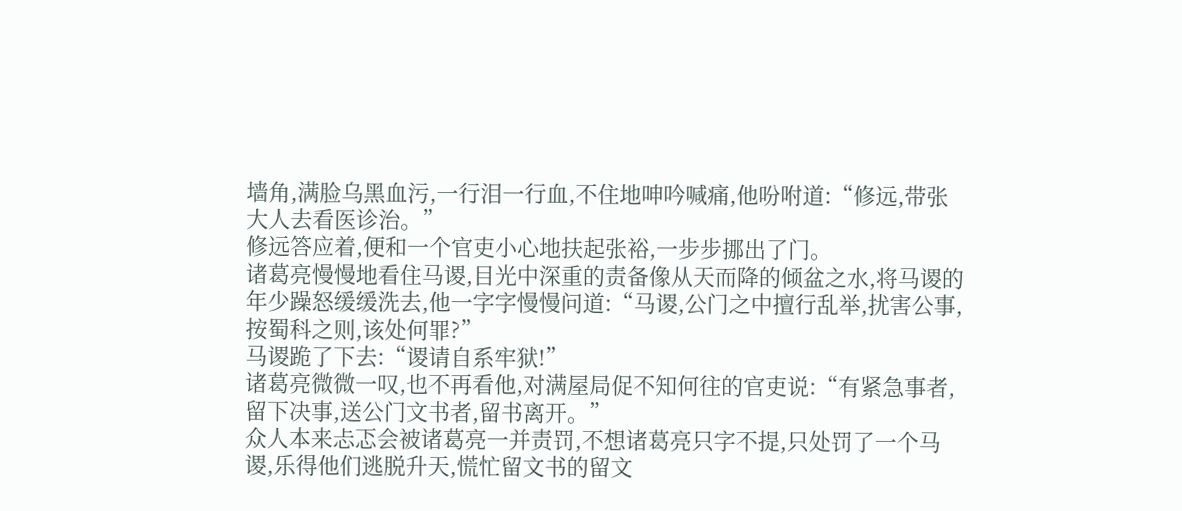墙角,满脸乌黑血污,一行泪一行血,不住地呻吟喊痛,他吩咐道:“修远,带张大人去看医诊治。”
修远答应着,便和一个官吏小心地扶起张裕,一步步挪出了门。
诸葛亮慢慢地看住马谡,目光中深重的责备像从天而降的倾盆之水,将马谡的年少躁怒缓缓洗去,他一字字慢慢问道:“马谡,公门之中擅行乱举,扰害公事,按蜀科之则,该处何罪?”
马谡跪了下去:“谡请自系牢狱!”
诸葛亮微微一叹,也不再看他,对满屋局促不知何往的官吏说:“有紧急事者,留下决事,送公门文书者,留书离开。”
众人本来忐忑会被诸葛亮一并责罚,不想诸葛亮只字不提,只处罚了一个马谡,乐得他们逃脱升天,慌忙留文书的留文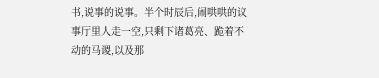书,说事的说事。半个时辰后,闹哄哄的议事厅里人走一空,只剩下诸葛亮、跪着不动的马谡,以及那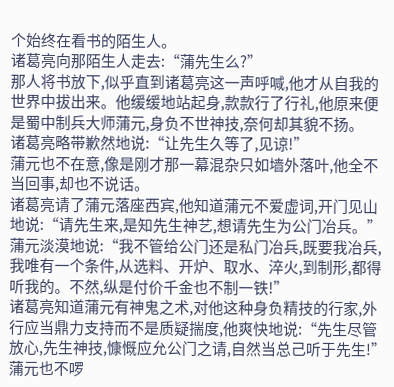个始终在看书的陌生人。
诸葛亮向那陌生人走去:“蒲先生么?”
那人将书放下,似乎直到诸葛亮这一声呼喊,他才从自我的世界中拔出来。他缓缓地站起身,款款行了行礼,他原来便是蜀中制兵大师蒲元,身负不世神技,奈何却其貌不扬。
诸葛亮略带歉然地说:“让先生久等了,见谅!”
蒲元也不在意,像是刚才那一幕混杂只如墙外落叶,他全不当回事,却也不说话。
诸葛亮请了蒲元落座西宾,他知道蒲元不爱虚词,开门见山地说:“请先生来,是知先生神艺,想请先生为公门冶兵。”
蒲元淡漠地说:“我不管给公门还是私门冶兵,既要我冶兵,我唯有一个条件,从选料、开炉、取水、淬火,到制形,都得听我的。不然,纵是付价千金也不制一铁!”
诸葛亮知道蒲元有神鬼之术,对他这种身负精技的行家,外行应当鼎力支持而不是质疑揣度,他爽快地说:“先生尽管放心,先生神技,慷慨应允公门之请,自然当总己听于先生!”
蒲元也不啰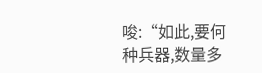唆:“如此,要何种兵器,数量多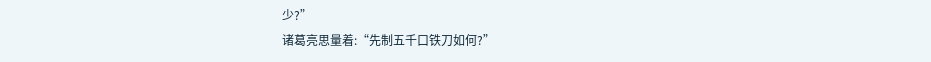少?”
诸葛亮思量着:“先制五千口铁刀如何?”